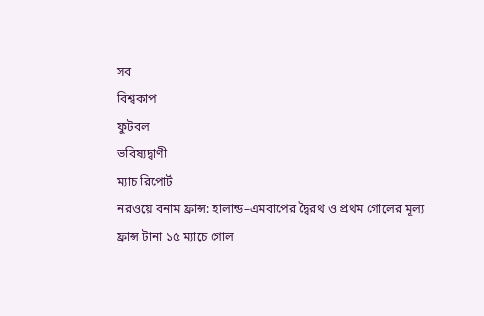সব
বিশ্বকাপ
ফুটবল
ভবিষ্যদ্বাণী
ম্যাচ রিপোর্ট
নরওয়ে বনাম ফ্রান্স: হালান্ড–এমবাপের দ্বৈরথ ও প্রথম গোলের মূল্য
ফ্রান্স টানা ১৫ ম্যাচে গোল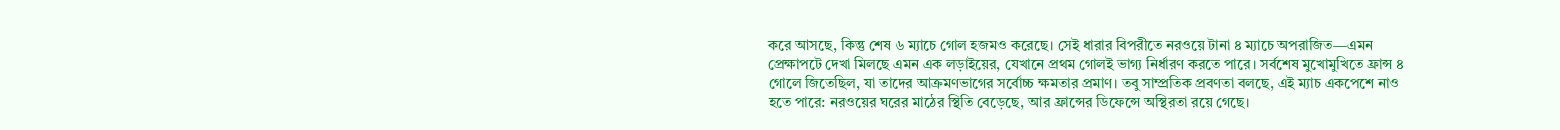করে আসছে, কিন্তু শেষ ৬ ম্যাচে গোল হজমও করেছে। সেই ধারার বিপরীতে নরওয়ে টানা ৪ ম্যাচে অপরাজিত—এমন প্রেক্ষাপটে দেখা মিলছে এমন এক লড়াইয়ের, যেখানে প্রথম গোলই ভাগ্য নির্ধারণ করতে পারে। সর্বশেষ মুখোমুখিতে ফ্রান্স ৪ গোলে জিতেছিল, যা তাদের আক্রমণভাগের সর্বোচ্চ ক্ষমতার প্রমাণ। তবু সাম্প্রতিক প্রবণতা বলছে, এই ম্যাচ একপেশে নাও হতে পারে: নরওয়ের ঘরের মাঠের স্থিতি বেড়েছে, আর ফ্রান্সের ডিফেন্সে অস্থিরতা রয়ে গেছে।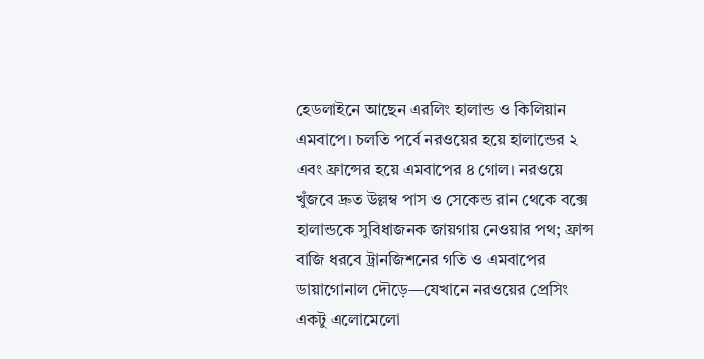হেডলাইনে আছেন এরলিং হালান্ড ও কিলিয়ান এমবাপে। চলতি পর্বে নরওয়ের হয়ে হালান্ডের ২ এবং ফ্রান্সের হয়ে এমবাপের ৪ গোল। নরওয়ে খুঁজবে দ্রুত উল্লম্ব পাস ও সেকেন্ড রান থেকে বক্সে হালান্ডকে সুবিধাজনক জায়গায় নেওয়ার পথ; ফ্রান্স বাজি ধরবে ট্রানজিশনের গতি ও এমবাপের ডায়াগোনাল দৌড়ে—যেখানে নরওয়ের প্রেসিং একটু এলোমেলো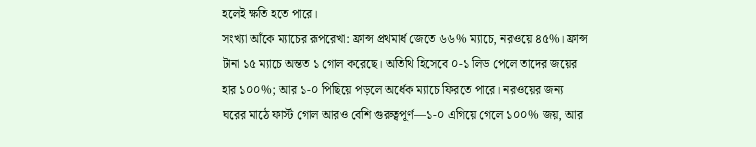হলেই ক্ষতি হতে পারে।
সংখ্যা আঁকে ম্যাচের রূপরেখা: ফ্রান্স প্রথমার্ধ জেতে ৬৬% ম্যাচে, নরওয়ে ৪৫%। ফ্রান্স টানা ১৫ ম্যাচে অন্তত ১ গোল করেছে। অতিথি হিসেবে ০-১ লিড পেলে তাদের জয়ের হার ১০০%; আর ১-০ পিছিয়ে পড়লে অর্ধেক ম্যাচে ফিরতে পারে। নরওয়ের জন্য ঘরের মাঠে ফার্স্ট গোল আরও বেশি গুরুত্বপূর্ণ—১-০ এগিয়ে গেলে ১০০% জয়, আর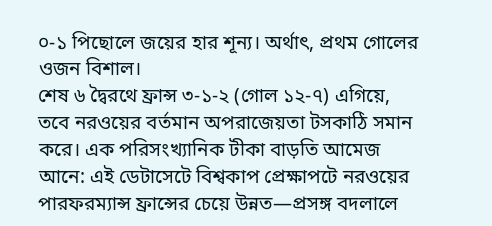০-১ পিছোলে জয়ের হার শূন্য। অর্থাৎ, প্রথম গোলের ওজন বিশাল।
শেষ ৬ দ্বৈরথে ফ্রান্স ৩-১-২ (গোল ১২-৭) এগিয়ে, তবে নরওয়ের বর্তমান অপরাজেয়তা টসকাঠি সমান করে। এক পরিসংখ্যানিক টীকা বাড়তি আমেজ আনে: এই ডেটাসেটে বিশ্বকাপ প্রেক্ষাপটে নরওয়ের পারফরম্যান্স ফ্রান্সের চেয়ে উন্নত—প্রসঙ্গ বদলালে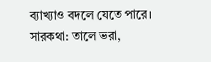ব্যাখ্যাও বদলে যেতে পারে।
সারকথা: তালে ভরা,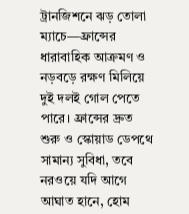ট্রানজিশনে ঝড় তোলা ম্যাচে—ফ্রান্সের ধারাবাহিক আক্রমণ ও নড়বড়ে রক্ষণ মিলিয়ে দুই দলই গোল পেতে পারে। ফ্রান্সের দ্রুত শুরু ও স্কোয়াড ডেপথে সামান্য সুবিধা, তবে নরওয়ে যদি আগে আঘাত হানে, হোম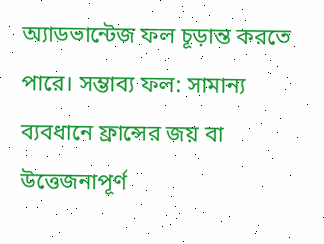অ্যাডভান্টেজ ফল চূড়ান্ত করতে পারে। সম্ভাব্য ফল: সামান্য ব্যবধানে ফ্রান্সের জয় বা উত্তেজনাপূর্ণ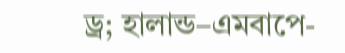ড্র; হালান্ড–এমবাপে-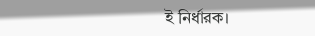ই নির্ধারক।